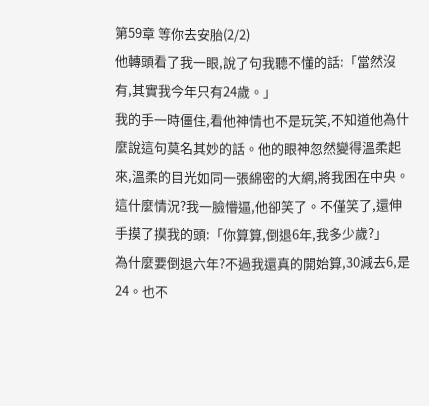第59章 等你去安胎(2/2)
他轉頭看了我一眼,說了句我聽不懂的話:「當然沒有,其實我今年只有24歲。」
我的手一時僵住,看他神情也不是玩笑,不知道他為什麼說這句莫名其妙的話。他的眼神忽然變得溫柔起來,溫柔的目光如同一張綿密的大網,將我困在中央。
這什麼情況?我一臉懵逼,他卻笑了。不僅笑了,還伸手摸了摸我的頭:「你算算,倒退6年,我多少歲?」
為什麼要倒退六年?不過我還真的開始算,30減去6,是24。也不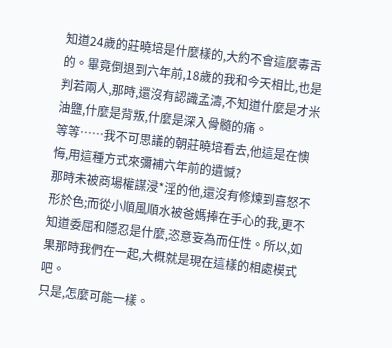知道24歲的莊曉培是什麼樣的,大約不會這麼毒舌的。畢竟倒退到六年前,18歲的我和今天相比,也是判若兩人,那時,還沒有認識孟濤,不知道什麼是才米油鹽,什麼是背叛,什麼是深入骨髓的痛。
等等……我不可思議的朝莊曉培看去,他這是在懊悔,用這種方式來彌補六年前的遺憾?
那時未被商場權謀浸*淫的他,還沒有修煉到喜怒不形於色;而從小順風順水被爸媽捧在手心的我,更不知道委屈和隱忍是什麼,恣意妄為而任性。所以,如果那時我們在一起,大概就是現在這樣的相處模式吧。
只是,怎麼可能一樣。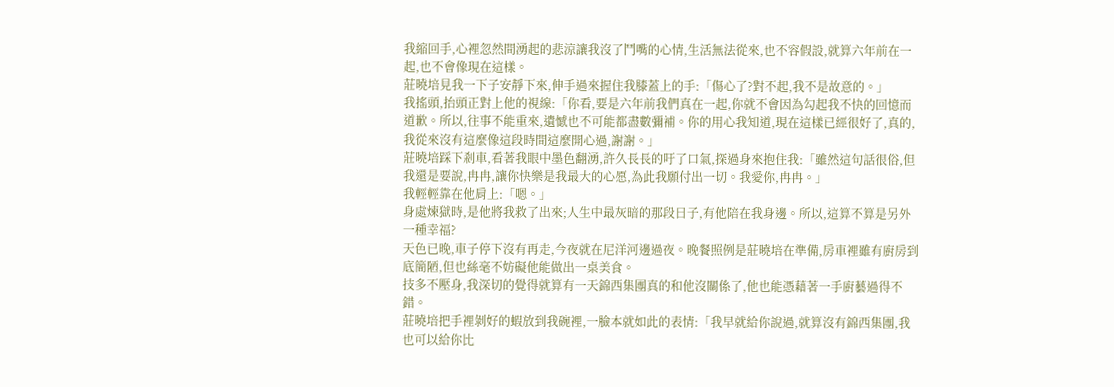我縮回手,心裡忽然間湧起的悲涼讓我沒了鬥嘴的心情,生活無法從來,也不容假設,就算六年前在一起,也不會像現在這樣。
莊曉培見我一下子安靜下來,伸手過來握住我膝蓋上的手:「傷心了?對不起,我不是故意的。」
我搖頭,抬頭正對上他的視線:「你看,要是六年前我們真在一起,你就不會因為勾起我不快的回憶而道歉。所以,往事不能重來,遺憾也不可能都盡數彌補。你的用心我知道,現在這樣已經很好了,真的,我從來沒有這麼像這段時間這麼開心過,謝謝。」
莊曉培踩下剎車,看著我眼中墨色翻湧,許久長長的吁了口氣,探過身來抱住我:「雖然這句話很俗,但我還是要說,冉冉,讓你快樂是我最大的心愿,為此我願付出一切。我愛你,冉冉。」
我輕輕靠在他肩上:「嗯。」
身處煉獄時,是他將我救了出來;人生中最灰暗的那段日子,有他陪在我身邊。所以,這算不算是另外一種幸福?
天色已晚,車子停下沒有再走,今夜就在尼洋河邊過夜。晚餐照例是莊曉培在準備,房車裡雖有廚房到底簡陋,但也絲毫不妨礙他能做出一桌美食。
技多不壓身,我深切的覺得就算有一天錦西集團真的和他沒關係了,他也能憑藉著一手廚藝過得不錯。
莊曉培把手裡剝好的蝦放到我碗裡,一臉本就如此的表情:「我早就給你說過,就算沒有錦西集團,我也可以給你比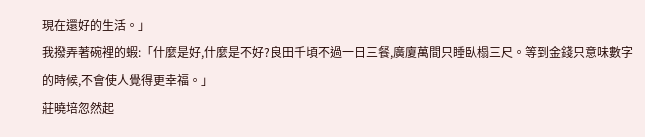現在還好的生活。」
我撥弄著碗裡的蝦:「什麼是好,什麼是不好?良田千頃不過一日三餐,廣廈萬間只睡臥榻三尺。等到金錢只意味數字的時候,不會使人覺得更幸福。」
莊曉培忽然起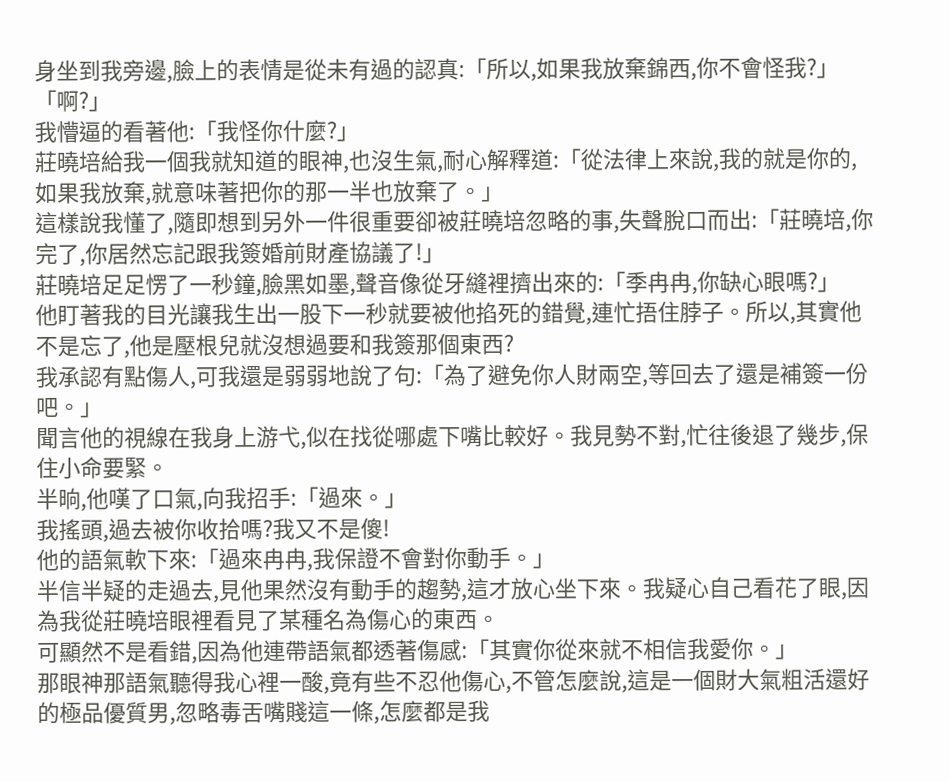身坐到我旁邊,臉上的表情是從未有過的認真:「所以,如果我放棄錦西,你不會怪我?」
「啊?」
我懵逼的看著他:「我怪你什麼?」
莊曉培給我一個我就知道的眼神,也沒生氣,耐心解釋道:「從法律上來說,我的就是你的,如果我放棄,就意味著把你的那一半也放棄了。」
這樣說我懂了,隨即想到另外一件很重要卻被莊曉培忽略的事,失聲脫口而出:「莊曉培,你完了,你居然忘記跟我簽婚前財產協議了!」
莊曉培足足愣了一秒鐘,臉黑如墨,聲音像從牙縫裡擠出來的:「季冉冉,你缺心眼嗎?」
他盯著我的目光讓我生出一股下一秒就要被他掐死的錯覺,連忙捂住脖子。所以,其實他不是忘了,他是壓根兒就沒想過要和我簽那個東西?
我承認有點傷人,可我還是弱弱地說了句:「為了避免你人財兩空,等回去了還是補簽一份吧。」
聞言他的視線在我身上游弋,似在找從哪處下嘴比較好。我見勢不對,忙往後退了幾步,保住小命要緊。
半晌,他嘆了口氣,向我招手:「過來。」
我搖頭,過去被你收拾嗎?我又不是傻!
他的語氣軟下來:「過來冉冉,我保證不會對你動手。」
半信半疑的走過去,見他果然沒有動手的趨勢,這才放心坐下來。我疑心自己看花了眼,因為我從莊曉培眼裡看見了某種名為傷心的東西。
可顯然不是看錯,因為他連帶語氣都透著傷感:「其實你從來就不相信我愛你。」
那眼神那語氣聽得我心裡一酸,竟有些不忍他傷心,不管怎麼說,這是一個財大氣粗活還好的極品優質男,忽略毒舌嘴賤這一條,怎麼都是我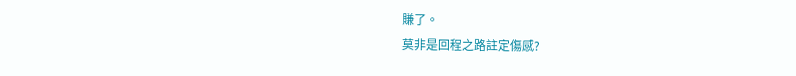賺了。
莫非是回程之路註定傷感?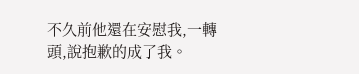不久前他還在安慰我,一轉頭,說抱歉的成了我。